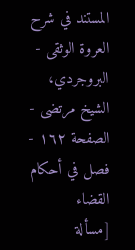المستند في شرح العروة الوثقى - البروجردي، الشيخ مرتضى - الصفحة ١٦٢ - فصل في أحكام القضاء
[مسألة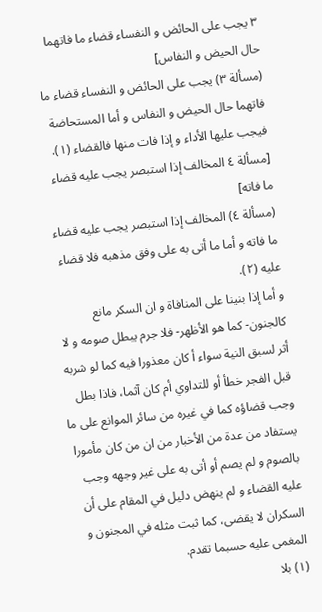٣ يجب على الحائض و النفساء قضاء ما فاتهما حال الحيض و النفاس]
(مسألة ٣) يجب على الحائض و النفساء قضاء ما فاتهما حال الحيض و النفاس و أما المستحاضة فيجب عليها الأداء و إذا فات منها فالقضاء (١).
[مسألة ٤ المخالف إذا استبصر يجب عليه قضاء ما فاته]
(مسألة ٤) المخالف إذا استبصر يجب عليه قضاء ما فاته و أما ما أتى به على وفق مذهبه فلا قضاء عليه (٢).
و أما إذا بنينا على المنافاة و ان السكر مانع كالجنون- كما هو الأظهر- فلا جرم يبطل صومه و لا أثر لسبق النية سواء أ كان معذورا فيه كما لو شربه قبل الفجر خطأ أو للتداوي أم كان آثما، فاذا بطل وجب قضاؤه كما في غيره من سائر الموانع على ما يستفاد من عدة من الأخبار من ان من كان مأمورا بالصوم و لم يصم أو أتى به على غير وجهه وجب عليه القضاء و لم ينهض دليل في المقام على أن السكران لا يقضى، كما ثبت مثله في المجنون و المغمى عليه حسبما تقدم.
(١) بلا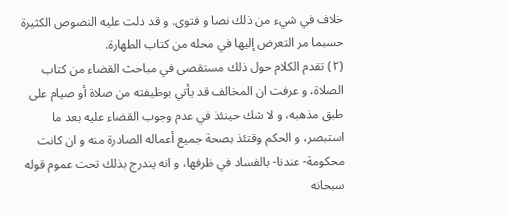خلاف في شيء من ذلك نصا و فتوى. و قد دلت عليه النصوص الكثيرة حسبما مر التعرض إليها في محله من كتاب الطهارة.
(٢) تقدم الكلام حول ذلك مستقصى في مباحث القضاء من كتاب الصلاة، و عرفت ان المخالف قد يأتي بوظيفته من صلاة أو صيام على طبق مذهبه، و لا شك حينئذ في عدم وجوب القضاء عليه بعد ما استبصر، و الحكم وقتئذ بصحة جميع أعماله الصادرة منه و ان كانت محكومة- عندنا- بالفساد في ظرفها، و انه يندرج بذلك تحت عموم قوله سبحانه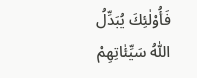فَأُوْلٰئِكَ يُبَدِّلُ اللّٰهُ سَيِّئٰاتِهِمْ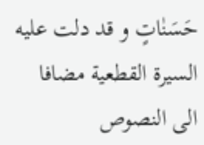حَسَنٰاتٍ و قد دلت عليه السيرة القطعية مضافا الى النصوص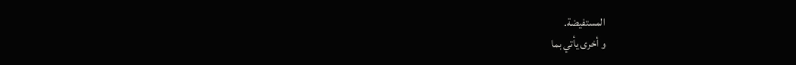المستفيضة.
و أخرى يأتي بما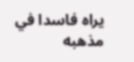يراه فاسدا في مذهبه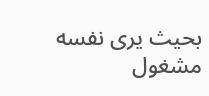بحيث يرى نفسه مشغول